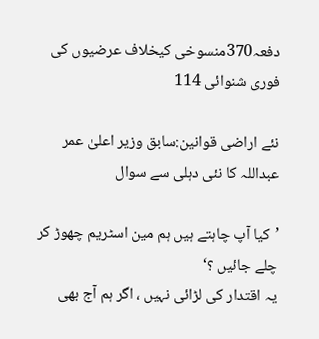دفعہ370منسوخی کیخلاف عرضیوں کی فوری شنوائی 114

نئے اراضی قوانین:سابق وزیر اعلیٰ عمر عبداللہ کا نئی دہلی سے سوال

’کیا آپ چاہتے ہیں ہم مین اسٹریم چھوڑ کر چلے جائیں ؟‘
یہ اقتدار کی لڑائی نہیں ، اگر ہم آج بھی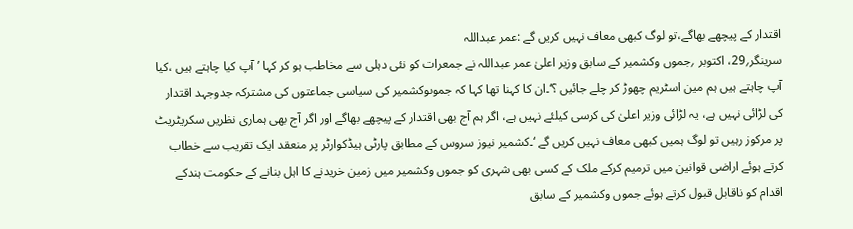اقتدار کے پیچھے بھاگے،تو لوگ کبھی معاف نہیں کریں گے :عمر عبداللہ
سرینگر؍29، اکتوبر ؍جموں وکشمیر کے سابق وزیر اعلیٰ عمر عبداللہ نے جمعرات کو نئی دہلی سے مخاطب ہو کر کہا ’آپ کیا چاہتے ہیں ،کیا آپ چاہتے ہیں ہم مین اسٹریم چھوڑ کر چلے جائیں ؟‘۔ان کا کہنا تھا کہا کہ جموںوکشمیر کی سیاسی جماعتوں کی مشترکہ جدوجہد اقتدار کی لڑائی نہیں ہے، یہ لڑائی وزیر اعلیٰ کی کرسی کیلئے نہیں ہے، اگر ہم آج بھی اقتدار کے پیچھے بھاگے اور اگر آج بھی ہماری نظریں سکریٹریٹ پر مرکوز رہیں تو لوگ ہمیں کبھی معاف نہیں کریں گے ‘۔کشمیر نیوز سروس کے مطابق پارٹی ہیڈکوارٹر پر منعقد ایک تقریب سے خطاب کرتے ہوئے اراضی قوانین میں ترمیم کرکے ملک کے کسی بھی شہری کو جموں وکشمیر میں زمین خریدنے کا اہل بنانے کے حکومت ہندکے اقدام کو ناقابل قبول کرتے ہوئے جموں وکشمیر کے سابق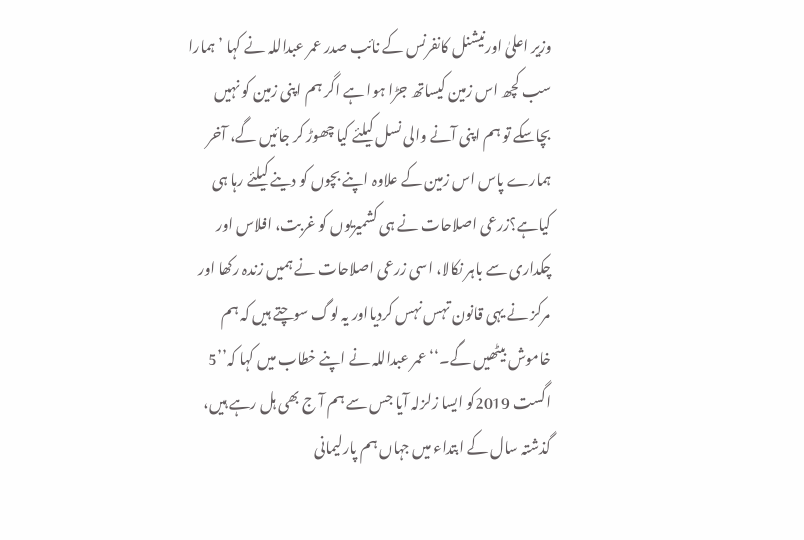وزیر اعلیٰ اورنیشنل کانفرنس کے نائب صدر عمر عبداللہ نے کہا ’ہمارا سب کچھ اس زمین کیساتھ جڑا ہوا ہے اگر ہم اپنی زمین کو نہیں بچاسکے تو ہم اپنی آنے والی نسل کیلئے کیا چھوڑ کر جائیں گے، آخر ہمارے پاس اس زمین کے علاوہ اپنے بچوں کو دینے کیلئے رہا ہی کیاہے؟زرعی اصلاحات نے ہی کشمیریوں کو غربت، افلاس اور چکداری سے باہر نکالا، اسی زرعی اصلاحات نے ہمیں زندہ رکھا اور مرکز نے یہی قانون تہس نہس کردیااور یہ لوگ سوچتے ہیں کہ ہم خاموش بیٹھیں گے۔‘‘عمر عبداللہ نے اپنے خطاب میں کہا کہ’’5 اگست 2019کو ایسا زلزلہ آیا جس سے ہم آ ج بھی ہل رہے ہیں، گذشتہ سال کے ابتداء میں جہاں ہم پارلیمانی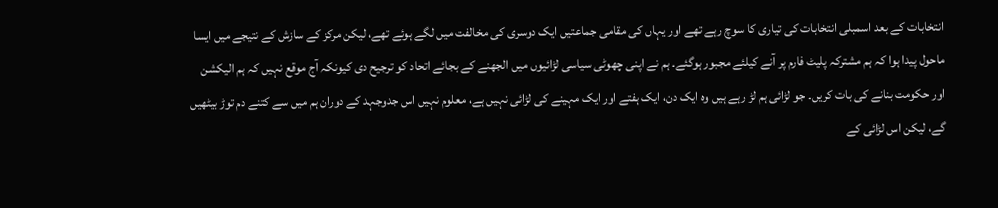انتخابات کے بعد اسمبلی انتخابات کی تیاری کا سوچ رہے تھے اور یہاں کی مقامی جماعتیں ایک دوسری کی مخالفت میں لگے ہوئے تھے، لیکن مرکز کے سازش کے نتیجے میں ایسا ماحول پیدا ہوا کہ ہم مشترکہ پلیٹ فارم پر آنے کیلئے مجبور ہوگئے۔ ہم نے اپنی چھوٹی سیاسی لڑائیوں میں الجھنے کے بجائے اتحاد کو ترجیح دی کیونکہ آج موقع نہیں کہ ہم الیکشن اور حکومت بنانے کی بات کریں۔ جو لڑائی ہم لڑ رہے ہیں وہ ایک دن، ایک ہفتے اور ایک مہینے کی لڑائی نہیں ہے، معلوم نہیں اس جدوجہد کے دوران ہم میں سے کتنے دم توڑ بیٹھیں گے، لیکن اس لڑائی کے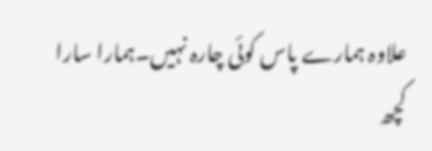علاوہ ہمارے پاس کوئی چارہ نہیں۔ہمارا سارا کچھ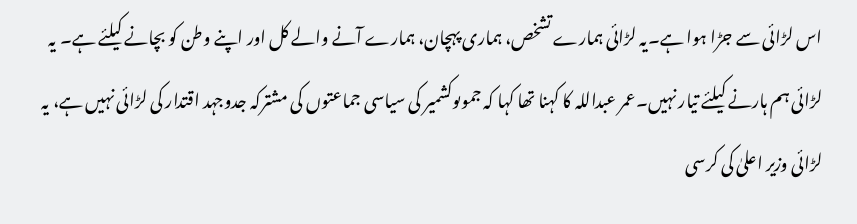اس لڑائی سے جڑا ہوا ہے۔یہ لڑائی ہمارے تشخص، ہماری پہچان، ہمارے آنے والے کل اور اپنے وطن کو بچانے کیلئے ہے۔ یہ لڑائی ہم ہارنے کیلئے تیار نہیں۔عمر عبداللہ کا کہنا تھا کہا کہ جموںوکشمیر کی سیاسی جماعتوں کی مشترکہ جدوجہد اقتدار کی لڑائی نہیں ہے، یہ لڑائی وزیر اعلیٰ کی کرسی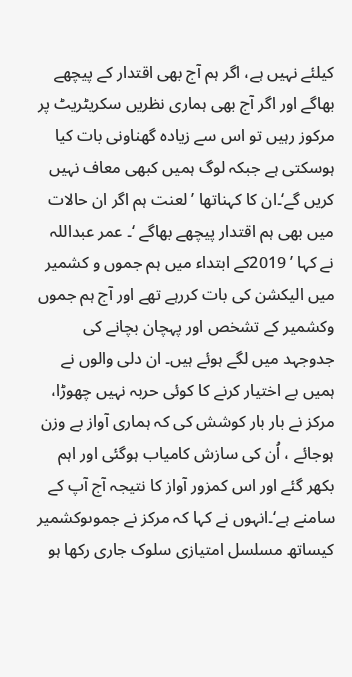کیلئے نہیں ہے، اگر ہم آج بھی اقتدار کے پیچھے بھاگے اور اگر آج بھی ہماری نظریں سکریٹریٹ پر مرکوز رہیں تو اس سے زیادہ گھناونی بات کیا ہوسکتی ہے جبکہ لوگ ہمیں کبھی معاف نہیں کریں گے‘۔ان کا کہناتھا ’لعنت ہم اگر ان حالات میں بھی ہم اقتدار پیچھے بھاگے ‘۔ عمر عبداللہ نے کہا ’ 2019کے ابتداء میں ہم جموں و کشمیر میں الیکشن کی بات کررہے تھے اور آج ہم جموں وکشمیر کے تشخص اور پہچان بچانے کی جدوجہد میں لگے ہوئے ہیں۔ ان دلی والوں نے ہمیں بے اختیار کرنے کا کوئی حربہ نہیں چھوڑا، مرکز نے بار بار کوشش کی کہ ہماری آواز بے وزن ہوجائے ، اُن کی سازش کامیاب ہوگئی اور اہم بکھر گئے اور اس کمزور آواز کا نتیجہ آج آپ کے سامنے ہے‘۔انہوں نے کہا کہ مرکز نے جموںوکشمیر کیساتھ مسلسل امتیازی سلوک جاری رکھا ہو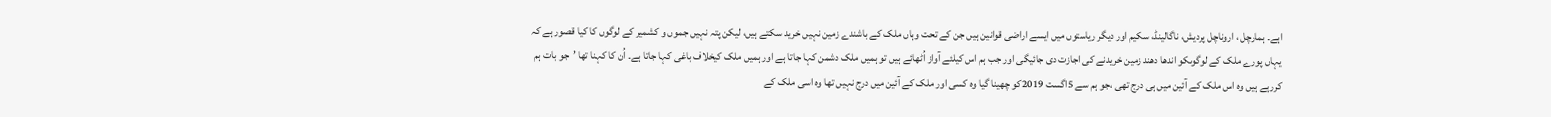اہے۔ ہمارچل ، اروناچل پردیش، ناگالینڈ، سکیم اور دیگر ریاستوں میں ایسے اراضی قوانین ہیں جن کے تحت وہاں ملک کے باشندے زمین نہیں خرید سکتے ہیں، لیکن پتہ نہیں جموں و کشمیر کے لوگوں کا کیا قصور ہے کہ یہاں پورے ملک کے لوگوںکو اندھا دھند زمین خریدنے کی اجازت دی جائیگی اور جب ہم اس کیلئے آواز اُٹھائے ہیں تو ہمیں ملک دشمن کہا جاتا ہے اور ہمیں ملک کیخلاف باغی کہا جاتا ہے۔ اُن کا کہنا تھا ’جو بات ہم کررہے ہیں وہ اس ملک کے آئین میں ہی درج تھی ،جو ہم سے 5اگست 2019کو چھینا گیا وہ کسی اور ملک کے آئین میں درج نہیں تھا وہ اسی ملک کے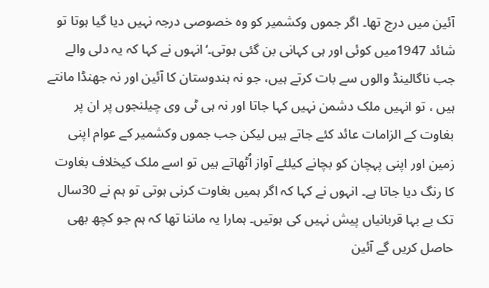آئین میں درج تھا۔ اگر جموں وکشمیر کو وہ خصوصی درجہ نہیں دیا گیا ہوتا تو شائد 1947میں کوئی اور ہی کہانی بن گئی ہوتی۔‘انہوں نے کہا کہ یہ دلی والے جب ناگالینڈ والوں سے بات کرتے ہیں، جو نہ ہندوستان کا آئین اور نہ جھنڈا مانتے ہیں ، تو انہیں ملک دشمن نہیں کہا جاتا اور نہ ہی ٹی وی چیلنجوں پر ان پر بغاوت کے الزامات عائد کئے جاتے ہیں لیکن جب جموں وکشمیر کے عوام اپنی زمین اور اپنی پہچان کو بچانے کیلئے آواز اُٹھاتے ہیں تو اسے ملک کیخلاف بغاوت کا رنگ دیا جاتا ہے۔ انہوں نے کہا کہ اگر ہمیں بغاوت کرنی ہوتی تو ہم نے 30سال تک بے بہا قربانیاں پیش نہیں کی ہوتیں۔ ہمارا یہ ماننا تھا کہ ہم جو کچھ بھی حاصل کریں گے آئین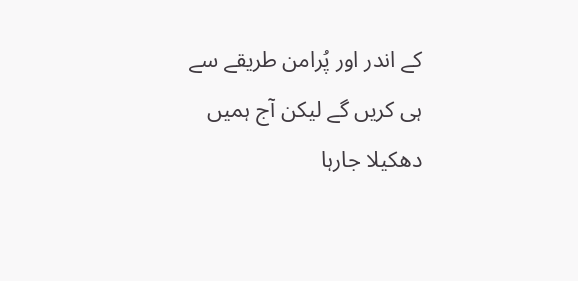کے اندر اور پُرامن طریقے سے ہی کریں گے لیکن آج ہمیں دھکیلا جارہا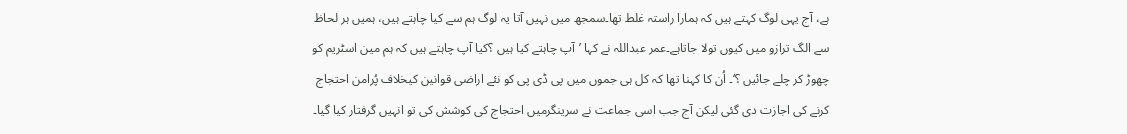ہے، آج یہی لوگ کہتے ہیں کہ ہمارا راستہ غلط تھا۔سمجھ میں نہیں آتا یہ لوگ ہم سے کیا چاہتے ہیں، ہمیں ہر لحاظ سے الگ ترازو میں کیوں تولا جاتاہے۔عمر عبداللہ نے کہا ’آپ چاہتے کیا ہیں ؟کیا آپ چاہتے ہیں کہ ہم مین اسٹریم کو چھوڑ کر چلے جائیں ؟‘۔ اُن کا کہنا تھا کہ کل ہی جموں میں پی ڈی پی کو نئے اراضی قوانین کیخلاف پُرامن احتجاج کرنے کی اجازت دی گئی لیکن آج جب اسی جماعت نے سرینگرمیں احتجاج کی کوشش کی تو انہیں گرفتار کیا گیا۔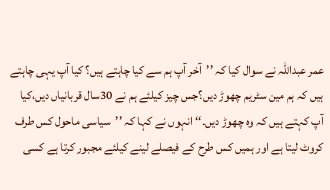عمر عبداللہ نے سوال کیا کہ ’’آخر آپ ہم سے کیا چاہتے ہیں؟ کیا آپ یہی چاہتے ہیں کہ ہم مین سٹریم چھوڑ دیں؟جس چیز کیلئے ہم نے 30سال قربانیاں دیں،کیا آپ کہتے ہیں کہ وہ چھوڑ دیں۔‘‘ انہوں نے کہا کہ ’’سیاسی ماحول کس طرف کروٹ لیتا ہے اور ہمیں کس طرح کے فیصلے لینے کیلئے مجبور کرتا ہے کسی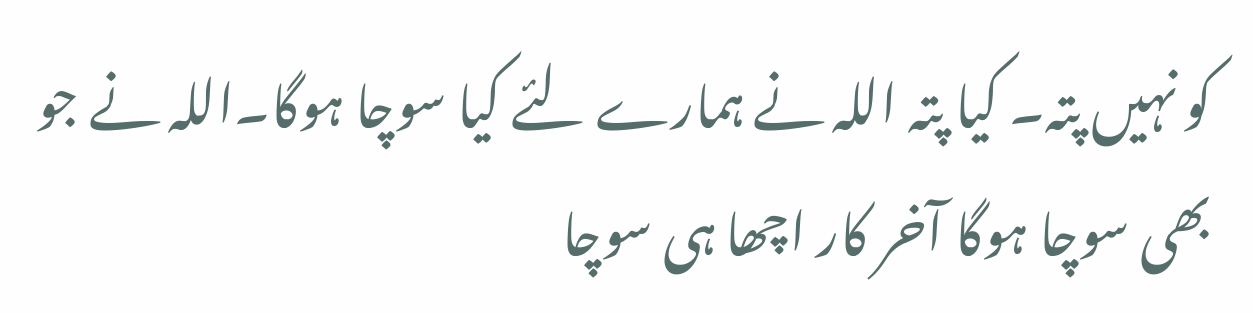کو نہیں پتہ۔ کیا پتہ اللہ نے ہمارے لئے کیا سوچا ہوگا۔اللہ نے جو بھی سوچا ہوگا آخر کار اچھا ہی سوچا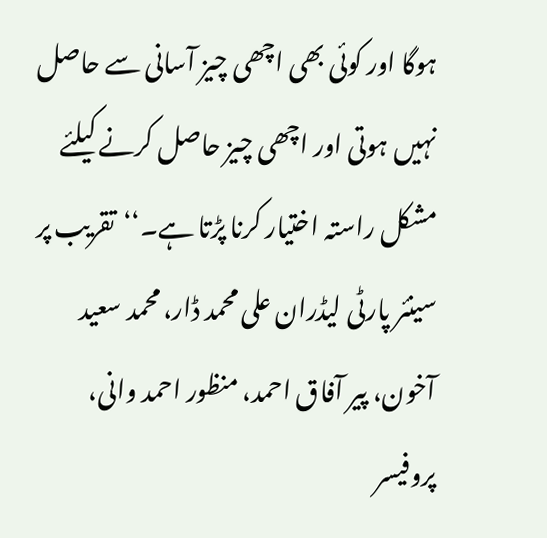ہوگا اور کوئی بھی اچھی چیز آسانی سے حاصل نہیں ہوتی اور اچھی چیز حاصل کرنے کیلئے مشکل راستہ اختیار کرنا پڑتا ہے۔‘‘تقریب پر سینئر پارٹی لیڈران علی محمد ڈار، محمد سعید آخون، پیر آفاق احمد، منظور احمد وانی، پروفیسر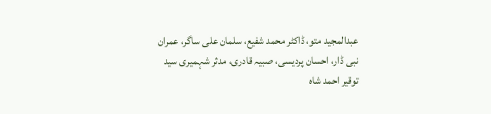عبدالمجید متو، ڈاکٹر محمد شفیع، سلمان علی ساگر، عمران نبی ڈار، احسان پردیسی، صبیہ قادری، مدثر شہمیری سید توقیر احمد شاہ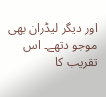اور دیگر لیڈران بھی موجو دتھے۔ اس تقریب کا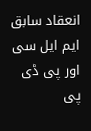انعقاد سابق ایم ایل سی اور پی ڈی پی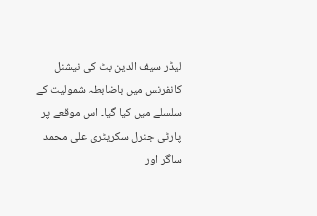لیڈر سیف الدین بٹ کی نیشنل کانفرنس میں باضابطہ شمولیت کے سلسلے میں کیا گیا۔ اس موقعے پر پارٹی جنرل سکریٹری علی محمد ساگر اور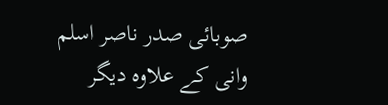صوبائی صدر ناصر اسلم وانی کے علاوہ دیگر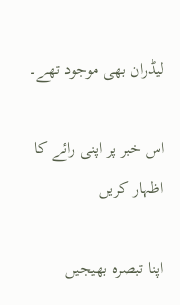لیڈران بھی موجود تھے۔

اس خبر پر اپنی رائے کا اظہار کریں

اپنا تبصرہ بھیجیں